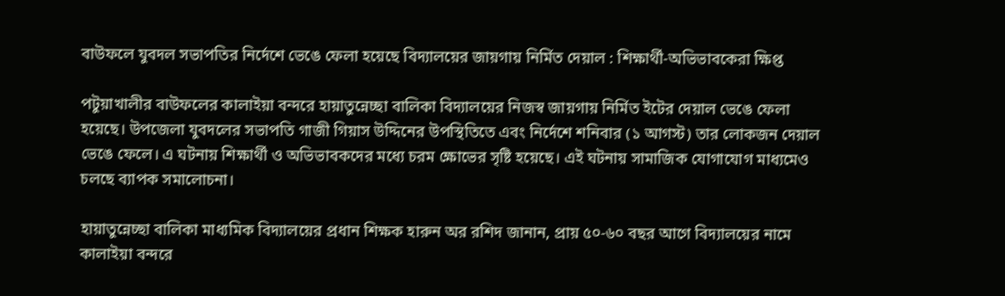বাউফলে যুবদল সভাপতির নির্দেশে ভেঙে ফেলা হয়েছে বিদ্যালয়ের জায়গায় নির্মিত দেয়াল : শিক্ষার্থী-অভিভাবকেরা ক্ষিপ্ত

পটুয়াখালীর বাউফলের কালাইয়া বন্দরে হায়াতুন্নেচ্ছা বালিকা বিদ্যালয়ের নিজস্ব জায়গায় নির্মিত ইটের দেয়াল ভেঙে ফেলা হয়েছে। উপজেলা যুবদলের সভাপতি গাজী গিয়াস উদ্দিনের উপস্থিতিতে এবং নির্দেশে শনিবার (১ আগস্ট) তার লোকজন দেয়াল ভেঙে ফেলে। এ ঘটনায় শিক্ষার্থী ও অভিভাবকদের মধ্যে চরম ক্ষোভের সৃষ্টি হয়েছে। এই ঘটনায় সামাজিক যোগাযোগ মাধ্যমেও চলছে ব্যাপক সমালোচনা।

হায়াতুন্নেচ্ছা বালিকা মাধ্যমিক বিদ্যালয়ের প্রধান শিক্ষক হারুন অর রশিদ জানান, প্রায় ৫০-৬০ বছর আগে বিদ্যালয়ের নামে কালাইয়া বন্দরে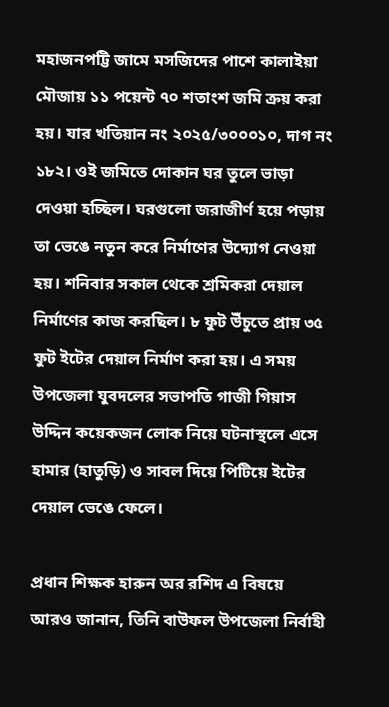মহাজনপট্টি জামে মসজিদের পাশে কালাইয়া মৌজায় ১১ পয়েন্ট ৭০ শতাংশ জমি ক্রয় করা হয়। যার খতিয়ান নং ২০২৫/৩০০০১০, দাগ নং ১৮২। ওই জমিতে দোকান ঘর তুলে ভাড়া দেওয়া হচ্ছিল। ঘরগুলো জরাজীর্ণ হয়ে পড়ায় তা ভেঙে নতুন করে নির্মাণের উদ্যোগ নেওয়া হয়। শনিবার সকাল থেকে শ্রমিকরা দেয়াল নির্মাণের কাজ করছিল। ৮ ফুট উঁচুতে প্রায় ৩৫ ফুট ইটের দেয়াল নির্মাণ করা হয়। এ সময় উপজেলা যুবদলের সভাপতি গাজী গিয়াস উদ্দিন কয়েকজন লোক নিয়ে ঘটনাস্থলে এসে হামার (হাতুড়ি) ও সাবল দিয়ে পিটিয়ে ইটের দেয়াল ভেঙে ফেলে।

প্রধান শিক্ষক হারুন অর রশিদ এ বিষয়ে আরও জানান, তিনি বাউফল উপজেলা নির্বাহী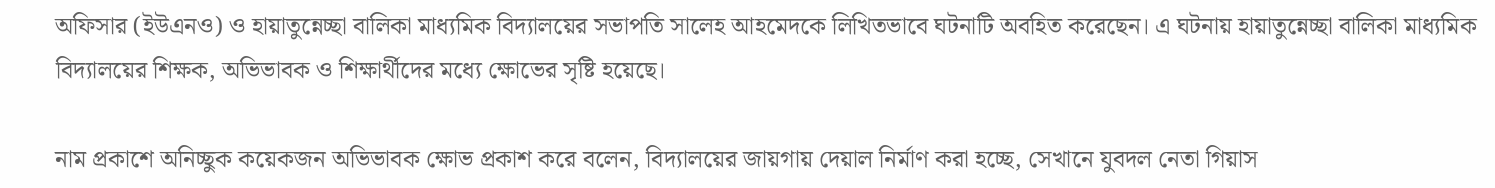অফিসার (ইউএনও) ও হায়াতুন্নেচ্ছা বালিকা মাধ্যমিক বিদ্যালয়ের সভাপতি সালেহ আহমেদকে লিখিতভাবে ঘটনাটি অবহিত করেছেন। এ ঘটনায় হায়াতুন্নেচ্ছা বালিকা মাধ্যমিক বিদ্যালয়ের শিক্ষক, অভিভাবক ও শিক্ষার্থীদের মধ্যে ক্ষোভের সৃষ্টি হয়েছে।

নাম প্রকাশে অনিচ্ছুক কয়েকজন অভিভাবক ক্ষোভ প্রকাশ করে বলেন, বিদ্যালয়ের জায়গায় দেয়াল নির্মাণ করা হচ্ছে, সেখানে যুবদল নেতা গিয়াস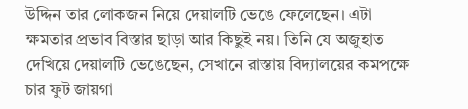উদ্দিন তার লোকজন নিয়ে দেয়ালটি ভেঙে ফেলেছেন। এটা ক্ষমতার প্রভাব বিস্তার ছাড়া আর কিছুই নয়। তিনি যে অজুহাত দেখিয়ে দেয়ালটি ভেঙেছেন, সেখানে রাস্তায় বিদ্যালয়ের কমপক্ষে চার ফুট জায়গা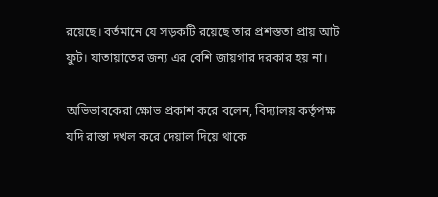রয়েছে। বর্তমানে যে সড়কটি রয়েছে তার প্রশস্ততা প্রায় আট ফুট। যাতায়াতের জন্য এর বেশি জায়গার দরকার হয় না।

অভিভাবকেরা ক্ষোভ প্রকাশ করে বলেন, বিদ্যালয় কর্তৃপক্ষ যদি রাস্তা দখল করে দেয়াল দিয়ে থাকে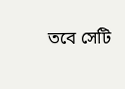তবে সেটি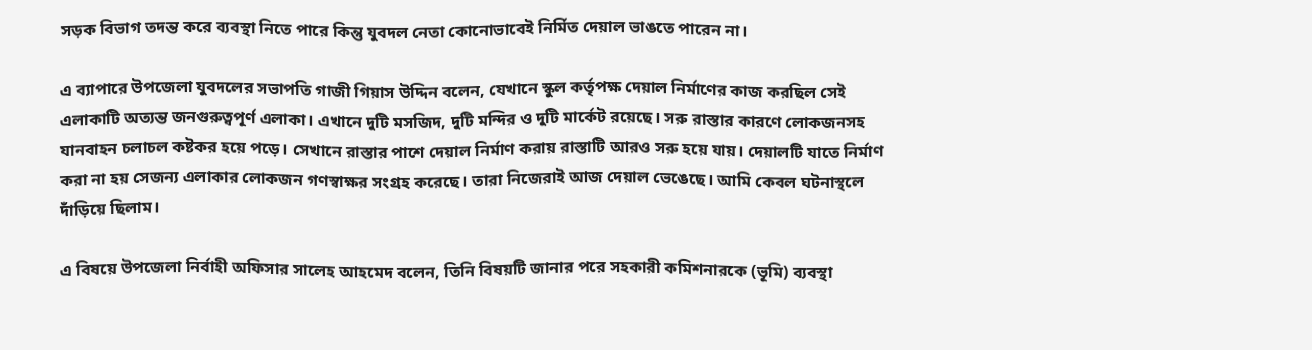সড়ক বিভাগ তদন্ত করে ব্যবস্থা নিতে পারে কিন্তু যুবদল নেতা কোনোভাবেই নির্মিত দেয়াল ভাঙতে পারেন না।

এ ব্যাপারে উপজেলা যুবদলের সভাপতি গাজী গিয়াস উদ্দিন বলেন, যেখানে স্কুল কর্তৃপক্ষ দেয়াল নির্মাণের কাজ করছিল সেই এলাকাটি অত্যন্ত জনগুরুত্বপূর্ণ এলাকা। এখানে দুটি মসজিদ, দুটি মন্দির ও দুটি মার্কেট রয়েছে। সরু রাস্তার কারণে লোকজনসহ যানবাহন চলাচল কষ্টকর হয়ে পড়ে। সেখানে রাস্তার পাশে দেয়াল নির্মাণ করায় রাস্তাটি আরও সরু হয়ে যায়। দেয়ালটি যাতে নির্মাণ করা না হয় সেজন্য এলাকার লোকজন গণস্বাক্ষর সংগ্রহ করেছে। তারা নিজেরাই আজ দেয়াল ভেঙেছে। আমি কেবল ঘটনাস্থলে দাঁড়িয়ে ছিলাম।

এ বিষয়ে উপজেলা নির্বাহী অফিসার সালেহ আহমেদ বলেন, তিনি বিষয়টি জানার পরে সহকারী কমিশনারকে (ভূমি) ব্যবস্থা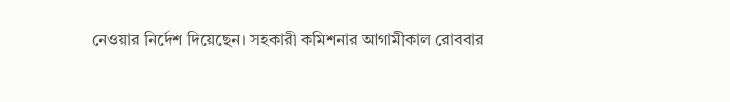নেওয়ার নির্দেশ দিয়েছেন। সহকারী কমিশনার আগামীকাল রোববার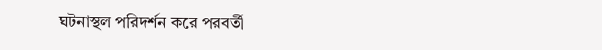ঘটনাস্থল পরিদর্শন করে পরবর্তী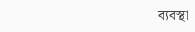ব্যবস্থা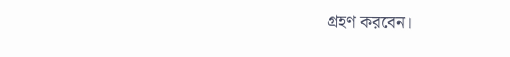গ্রহণ করবেন।